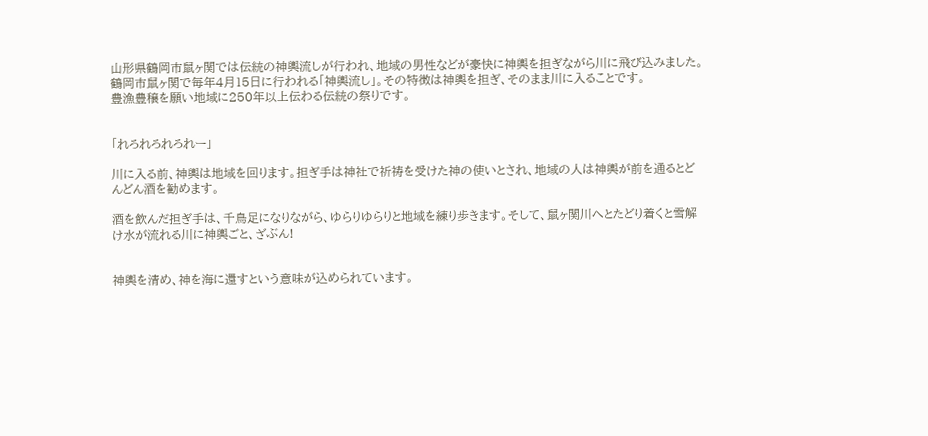山形県鶴岡市鼠ヶ関では伝統の神輿流しが行われ、地域の男性などが豪快に神輿を担ぎながら川に飛び込みました。
鶴岡市鼠ヶ関で毎年4月15日に行われる「神輿流し」。その特徴は神輿を担ぎ、そのまま川に入ることです。
豊漁豊穣を願い地域に250年以上伝わる伝統の祭りです。


「れろれろれろれー」

川に入る前、神輿は地域を回ります。担ぎ手は神社で祈祷を受けた神の使いとされ、地域の人は神輿が前を通るとどんどん酒を勧めます。

酒を飲んだ担ぎ手は、千鳥足になりながら、ゆらりゆらりと地域を練り歩きます。そして、鼠ヶ関川へとたどり着くと雪解け水が流れる川に神輿ごと、ざぶん!


神輿を清め、神を海に還すという意味が込められています。